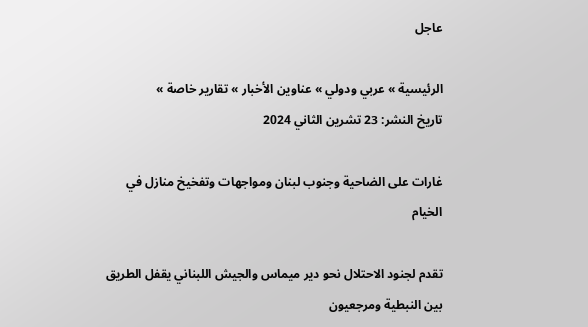عاجل

الرئيسية » عربي ودولي » عناوين الأخبار » تقارير خاصة »
تاريخ النشر: 23 تشرين الثاني 2024

غارات على الضاحية وجنوب لبنان ومواجهات وتفخيخ منازل في الخيام

تقدم لجنود الاحتلال نحو دير ميماس والجيش اللبناني يقفل الطريق بين النبطية ومرجعيون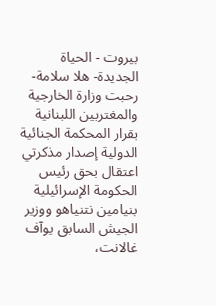بيروت - الحياة الجديدة- هلا سلامة- رحبت وزارة الخارجية والمغتربين اللبنانية بقرار المحكمة الجنائية الدولية إصدار مذكرتي اعتقال بحق رئيس الحكومة الإسرائيلية بنيامين نتنياهو ووزير الجيش السابق يوآف غالانت،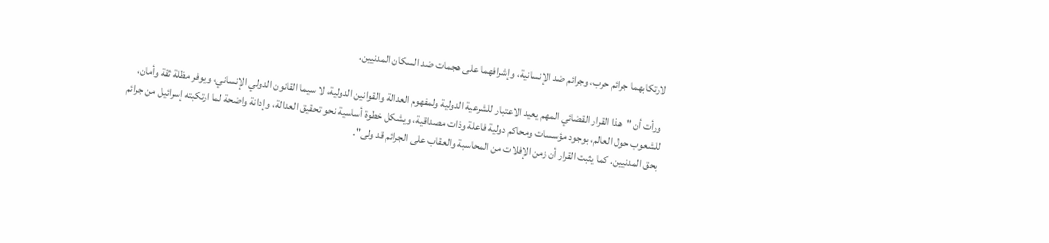لارتكابهما جرائم حرب، وجرائم ضد الإنسانية، وإشرافهما على هجمات ضد السكان المدنيين.

ورأت أن "هذا القرار القضائي المهم يعيد الاعتبار للشرعية الدولية ولمفهوم العدالة والقوانين الدولية، لا سيما القانون الدولي الإنساني، ويوفر مظلة ثقة وأمان، للشعوب حول العالم، بوجود مؤسسات ومحاكم دولية فاعلة وذات مصداقية، ويشكل خطوة أساسية نحو تحقيق العدالة، وإدانة واضحة لما ارتكبته إسرائيل من جرائم بحق المدنيين. كما يثبت القرار أن زمن الإفلات من المحاسبة والعقاب على الجرائم قد ولى".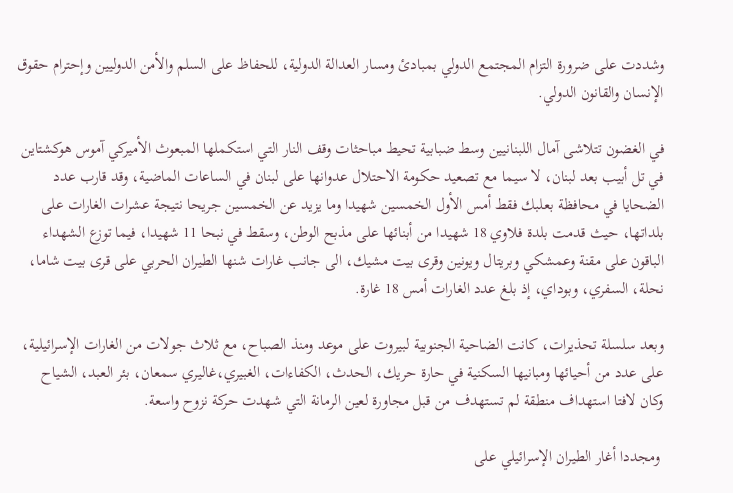وشددت على ضرورة التزام المجتمع الدولي بمبادئ ومسار العدالة الدولية، للحفاظ على السلم والأمن الدوليين وإحترام حقوق الإنسان والقانون الدولي.

في الغضون تتلاشى آمال اللبنانيين وسط ضبابية تحيط مباحثات وقف النار التي استكملها المبعوث الأميركي آموس هوكشتاين في تل أبيب بعد لبنان، لا سيما مع تصعيد حكومة الاحتلال عدوانها على لبنان في الساعات الماضية، وقد قارب عدد الضحايا في محافظة بعلبك فقط أمس الأول الخمسين شهيدا وما يزيد عن الخمسين جريحا نتيجة عشرات الغارات على بلداتها، حيث قدمت بلدة فلاوي 18 شهيدا من أبنائها على مذبح الوطن، وسقط في نبحا 11 شهيدا، فيما توزع الشهداء الباقون على مقنة وعمشكي وبريتال ويونين وقرى بيت مشيك، الى جانب غارات شنها الطيران الحربي على قرى بيت شاما، نحلة، السفري، وبوداي، إذ بلغ عدد الغارات أمس 18 غارة.

وبعد سلسلة تحذيرات، كانت الضاحية الجنوبية لبيروت على موعد ومنذ الصباح، مع ثلاث جولات من الغارات الإسرائيلية، على عدد من أحيائها ومبانيها السكنية في حارة حريك، الحدث، الكفاءات، الغبيري،غاليري سمعان، بئر العبد، الشياح وكان لافتا استهداف منطقة لم تستهدف من قبل مجاورة لعين الرمانة التي شهدت حركة نزوح واسعة.

 ومجددا أغار الطيران الإسرائيلي على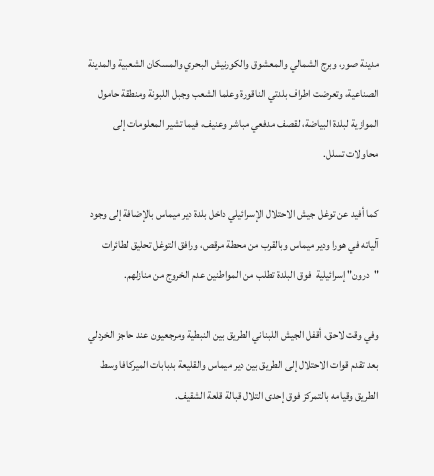مدينة صور، وبرج الشمالي والمعشوق والكورنيش البحري والمسكان الشعبية والمدينة الصناعية، وتعرضت اطراف بلدتي الناقورة وعلما الشعب وجبل اللبونة ومنطقة حامول الموازية لبلدة البياضة، لقصف مدفعي مباشر وعنيف، فيما تشير المعلومات إلى محاولات تسلل.

كما أفيد عن توغل جيش الاحتلال الإسرائيلي داخل بلدة دير ميماس بالإضافة إلى وجود آلياته في هورا ودير ميماس وبالقرب من محطة مرقص، ورافق التوغل تحليق لطائرات "درون" إسرائيلية  فوق البلدة تطلب من المواطنين عدم الخروج من منازلهم.

وفي وقت لاحق، أقفل الجيش اللبناني الطريق بين النبطية ومرجعيون عند حاجز الخردلي بعد تقدم قوات الاحتلال إلى الطريق بين دير ميماس والقليعة بدبابات الميركافا وسط الطريق وقيامه بالتمركز فوق إحدى التلال قبالة قلعة الشقيف.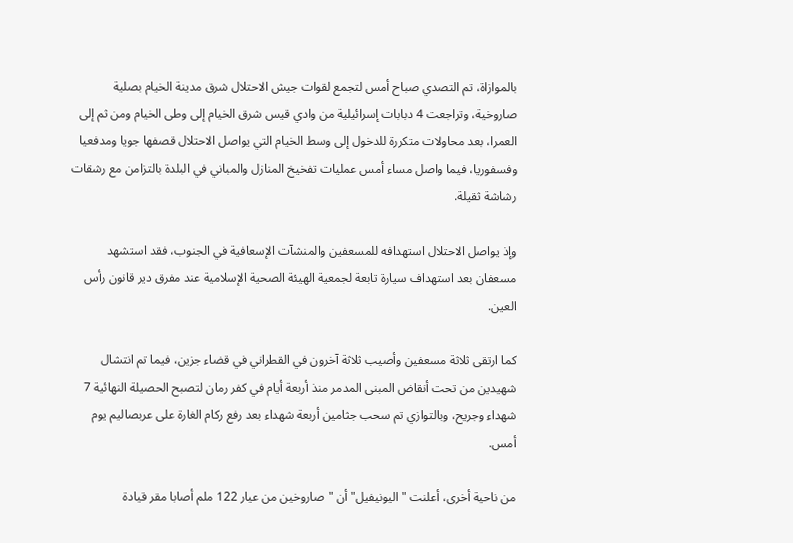بالموازاة، تم التصدي صباح أمس لتجمع لقوات جيش الاحتلال شرق مدينة الخيام بصلية صاروخية، وتراجعت 4 دبابات إسرائيلية من وادي قيس شرق الخيام إلى وطى الخيام ومن ثم إلى العمرا، بعد محاولات متكررة للدخول إلى وسط الخيام التي يواصل الاحتلال قصفها جويا ومدفعيا وفسفوريا، فيما واصل مساء أمس عمليات تفخيخ المنازل والمباني في البلدة بالتزامن مع رشقات رشاشة ثقيلة.

وإذ يواصل الاحتلال استهدافه للمسعفين والمنشآت الإسعافية في الجنوب، فقد استشهد مسعفان بعد استهداف سيارة تابعة لجمعية الهيئة الصحية الإسلامية عند مفرق دير قانون رأس العين.

كما ارتقى ثلاثة مسعفين وأصيب ثلاثة آخرون في القطراني في قضاء جزين، فيما تم انتشال شهيدين من تحت أنقاض المبنى المدمر منذ أربعة أيام في كفر رمان لتصبح الحصيلة النهائية 7 شهداء وجريح، وبالتوازي تم سحب جثامين أربعة شهداء بعد رفع ركام الغارة على عربصاليم يوم أمس.

من ناحية أخرى، أعلنت "اليونيفيل" أن "صاروخين من عيار 122 ملم أصابا مقر قيادة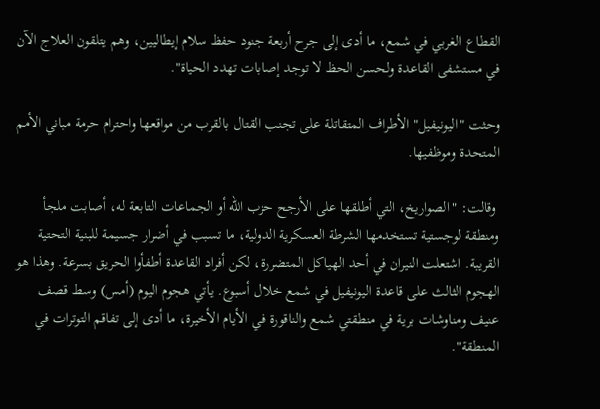القطاع الغربي في شمع، ما أدى إلى جرح أربعة جنود حفظ سلام إيطاليين، وهم يتلقون العلاج الآن في مستشفى القاعدة ولحسن الحظ لا توجد إصابات تهدد الحياة".

وحثت "اليونيفيل" الأطراف المتقاتلة على تجنب القتال بالقرب من مواقعها واحترام حرمة مباني الأمم المتحدة وموظفيها.

 وقالت: "الصواريخ، التي أطلقها على الأرجح حزب الله أو الجماعات التابعة له، أصابت ملجأ ومنطقة لوجستية تستخدمها الشرطة العسكرية الدولية، ما تسبب في أضرار جسيمة للبنية التحتية القريبة. اشتعلت النيران في أحد الهياكل المتضررة، لكن أفراد القاعدة أطفأوا الحريق بسرعة. وهذا هو الهجوم الثالث على قاعدة اليونيفيل في شمع خلال أسبوع. يأتي هجوم اليوم (أمس) وسط قصف عنيف ومناوشات برية في منطقتي شمع والناقورة في الأيام الأخيرة، ما أدى إلى تفاقم التوترات في المنطقة".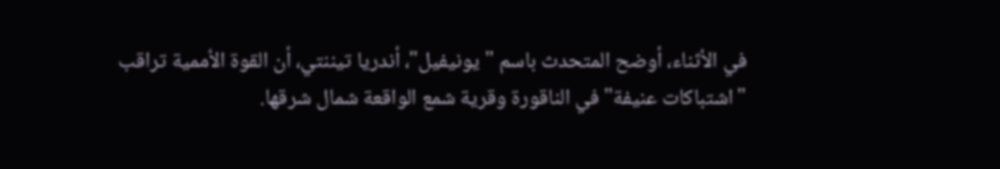في الأثناء، أوضح المتحدث باسم "يونيفيل"، أندريا تيننتي، أن القوة الأممية تراقب "اشتباكات عنيفة" في الناقورة وقرية شمع الواقعة شمال شرقها.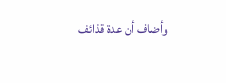وأضاف أن عدة قذائف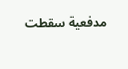مدفعية سقطت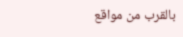بالقرب من مواقع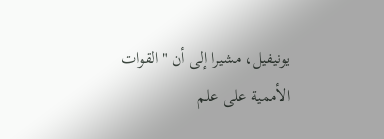يونيفيل، مشيرا إلى أن "القوات الأممية على علم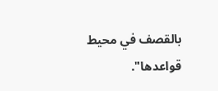بالقصف في محيط قواعدها".